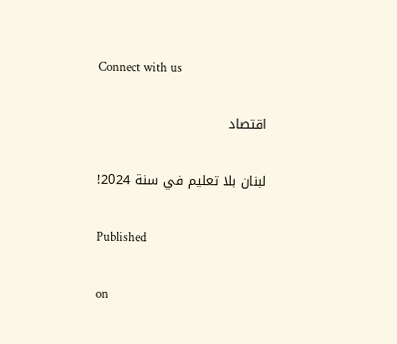Connect with us

اقتصاد

لبنان بلا تعليم في سنة 2024!

Published

on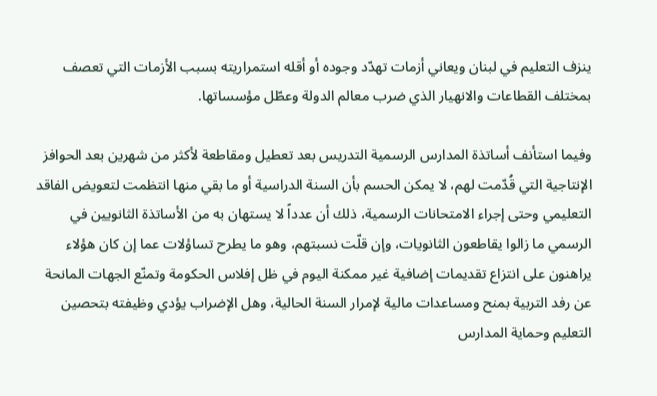ينزف التعليم في لبنان ويعاني أزمات تهدّد وجوده أو أقله استمراريته بسبب الأزمات التي تعصف بمختلف القطاعات والانهيار الذي ضرب معالم الدولة وعطّل مؤسساتها.

وفيما استأنف أساتذة المدارس الرسمية التدريس بعد تعطيل ومقاطعة لأكثر من شهرين بعد الحوافز الإنتاجية التي قُدّمت لهم، لا يمكن الحسم بأن السنة الدراسية أو ما بقي منها انتظمت لتعويض الفاقد التعليمي وحتى إجراء الامتحانات الرسمية، ذلك أن عدداً لا يستهان به من الأساتذة الثانويين في الرسمي ما زالوا يقاطعون الثانويات، وإن قلّت نسبتهم، وهو ما يطرح تساؤلات عما إن كان هؤلاء يراهنون على انتزاع تقديمات إضافية غير ممكنة اليوم في ظل إفلاس الحكومة وتمنّع الجهات المانحة عن رفد التربية بمنح ومساعدات مالية لإمرار السنة الحالية، وهل الإضراب يؤدي وظيفته بتحصين التعليم وحماية المدارس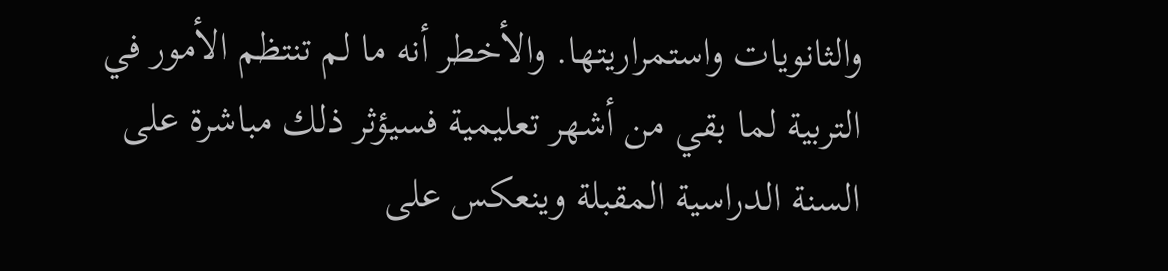والثانويات واستمراريتها. والأخطر أنه ما لم تنتظم الأمور في التربية لما بقي من أشهر تعليمية فسيؤثر ذلك مباشرة على السنة الدراسية المقبلة وينعكس على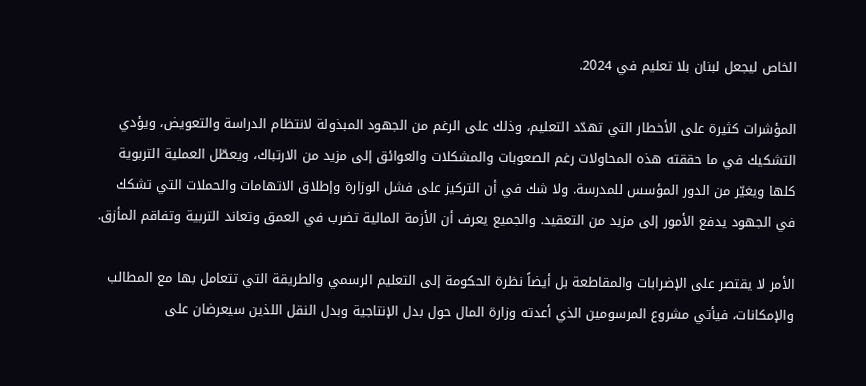الخاص ليجعل لبنان بلا تعليم في 2024.

المؤشرات كثيرة على الأخطار التي تهدّد التعليم، وذلك على الرغم من الجهود المبذولة لانتظام الدراسة والتعويض، ويؤدي التشكيك في ما حققته هذه المحاولات رغم الصعوبات والمشكلات والعوائق إلى مزيد من الارتباك، ويعطّل العملية التربوية كلها ويغيّر من الدور المؤسس للمدرسة. ولا شك في أن التركيز على فشل الوزارة وإطلاق الاتهامات والحملات التي تشكك في الجهود يدفع الأمور إلى مزيد من التعقيد. والجميع يعرف أن الأزمة المالية تضرب في العمق وتعاند التربية وتفاقم المأزق.

الأمر لا يقتصر على الإضرابات والمقاطعة بل أيضاً نظرة الحكومة إلى التعليم الرسمي والطريقة التي تتعامل بها مع المطالب والإمكانات، فيأتي مشروع المرسومين الذي أعدته وزارة المال حول بدل الإنتاجية وبدل النقل اللذين سيعرضان على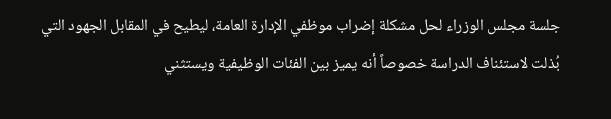جلسة مجلس الوزراء لحل مشكلة إضراب موظفي الإدارة العامة، ليطيح في المقابل الجهود التي بُذلت لاستئناف الدراسة خصوصاً أنه يميز بين الفئات الوظيفية ويستثني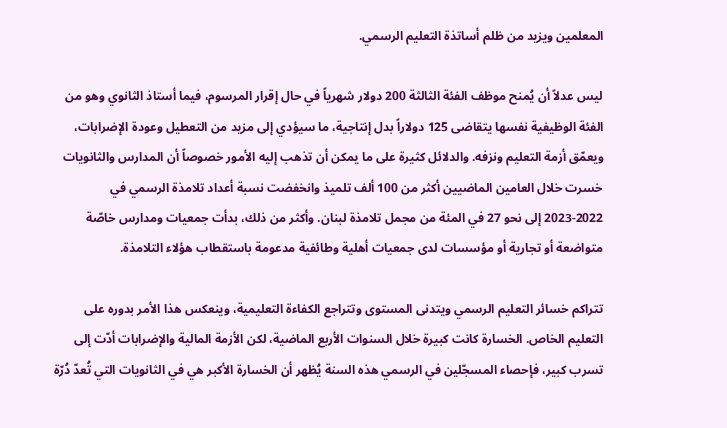المعلمين ويزيد من ظلم أساتذة التعليم الرسمي.

ليس عدلاً أن يُمنح موظف الفئة الثالثة 200 دولار شهرياً في حال إقرار المرسوم، فيما أستاذ الثانوي وهو من الفئة الوظيفية نفسها يتقاضى 125 دولاراً بدل إنتاجية، ما سيؤدي إلى مزيد من التعطيل وعودة الإضرابات، ويعمّق أزمة التعليم ونزفه. والدلائل كثيرة على ما يمكن أن تذهب إليه الأمور خصوصاً أن المدارس والثانويات خسرت خلال العامين الماضيين أكثر من 100 ألف تلميذ وانخفضت نسبة أعداد تلامذة الرسمي في 2022-2023 إلى نحو 27 في المئة من مجمل تلامذة لبنان. وأكثر من ذلك، بدأت جمعيات ومدارس خاصّة متواضعة أو تجارية أو مؤسسات لدى جمعيات أهلية وطائفية مدعومة باستقطاب هؤلاء التلامذة.

تتراكم خسائر التعليم الرسمي ويتدنى المستوى وتتراجع الكفاءة التعليمية، وينعكس هذا الأمر بدوره على التعليم الخاص. الخسارة كانت كبيرة خلال السنوات الأربع الماضية، لكن الأزمة المالية والإضرابات أدّت إلى تسرب كبير، فإحصاء المسجّلين في الرسمي هذه السنة يُظهر أن الخسارة الأكبر هي في الثانويات التي تُعدّ دُرّة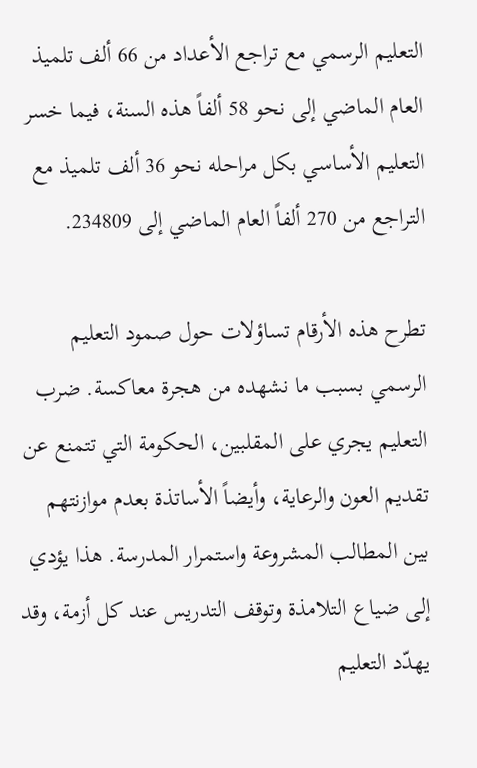التعليم الرسمي مع تراجع الأعداد من 66 ألف تلميذ العام الماضي إلى نحو 58 ألفاً هذه السنة، فيما خسر التعليم الأساسي بكل مراحله نحو 36 ألف تلميذ مع التراجع من 270 ألفاً العام الماضي إلى 234809.

تطرح هذه الأرقام تساؤلات حول صمود التعليم الرسمي بسبب ما نشهده من هجرة معاكسة. ضرب التعليم يجري على المقلبين، الحكومة التي تتمنع عن تقديم العون والرعاية، وأيضاً الأساتذة بعدم موازنتهم بين المطالب المشروعة واستمرار المدرسة. هذا يؤدي إلى ضياع التلامذة وتوقف التدريس عند كل أزمة، وقد يهدّد التعليم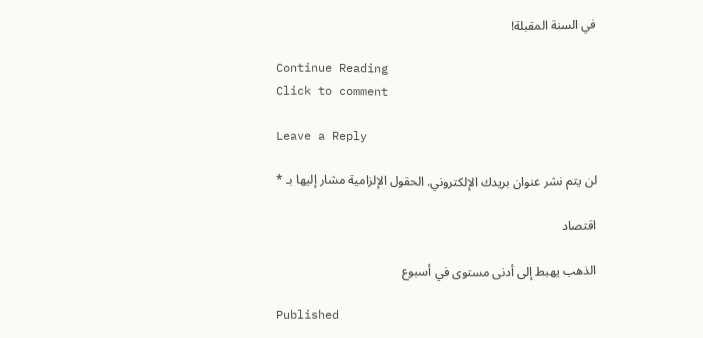في السنة المقبلة!

Continue Reading
Click to comment

Leave a Reply

لن يتم نشر عنوان بريدك الإلكتروني. الحقول الإلزامية مشار إليها بـ *

اقتصاد

الذهب يهبط إلى أدنى مستوى في أسبوع

Published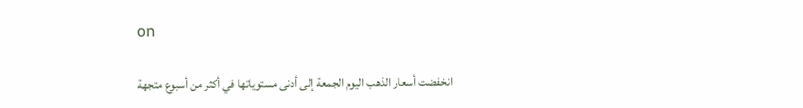on

انخفضت أسعار الذهب اليوم الجمعة إلى أدنى مستوياتها في أكثر من أسبوع متجهة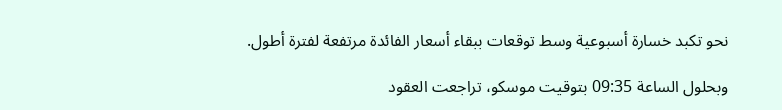نحو تكبد خسارة أسبوعية وسط توقعات ببقاء أسعار الفائدة مرتفعة لفترة أطول.

وبحلول الساعة 09:35 بتوقيت موسكو، تراجعت العقود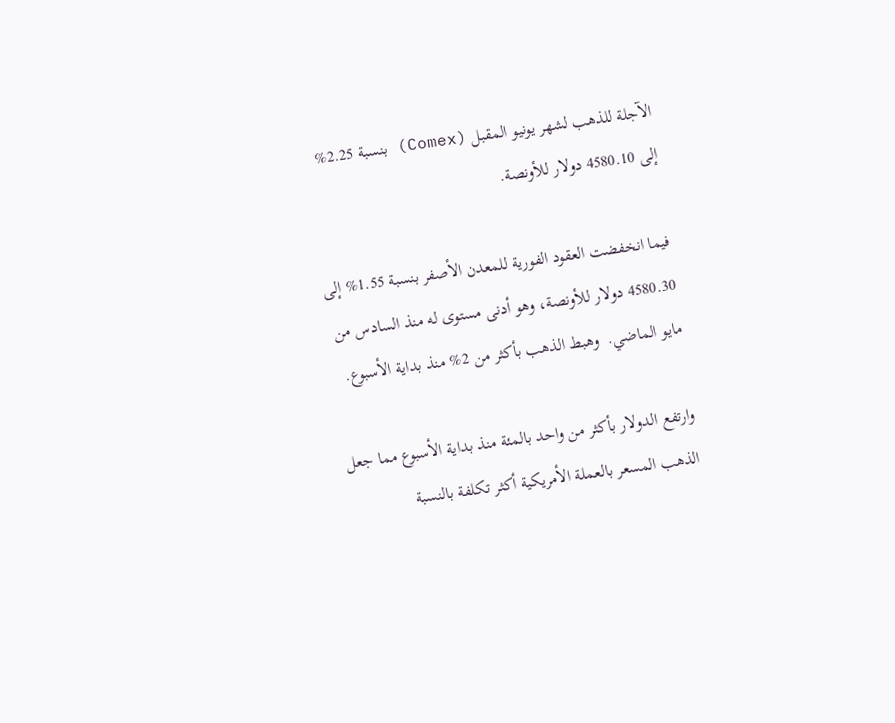الآجلة للذهب لشهر يونيو المقبل (Comex) بنسبة 2.25% إلى 4580.10 دولار للأونصة.

فيما انخفضت العقود الفورية للمعدن الأصفر بنسبة 1.55% إلى 4580.30 دولار للأونصة، وهو أدنى مستوى له منذ السادس من مايو الماضي.  وهبط الذهب بأكثر من 2% منذ بداية الأسبوع.

وارتفع الدولار بأكثر من واحد بالمئة منذ بداية الأسبوع مما جعل الذهب المسعر بالعملة الأمريكية أكثر تكلفة بالنسبة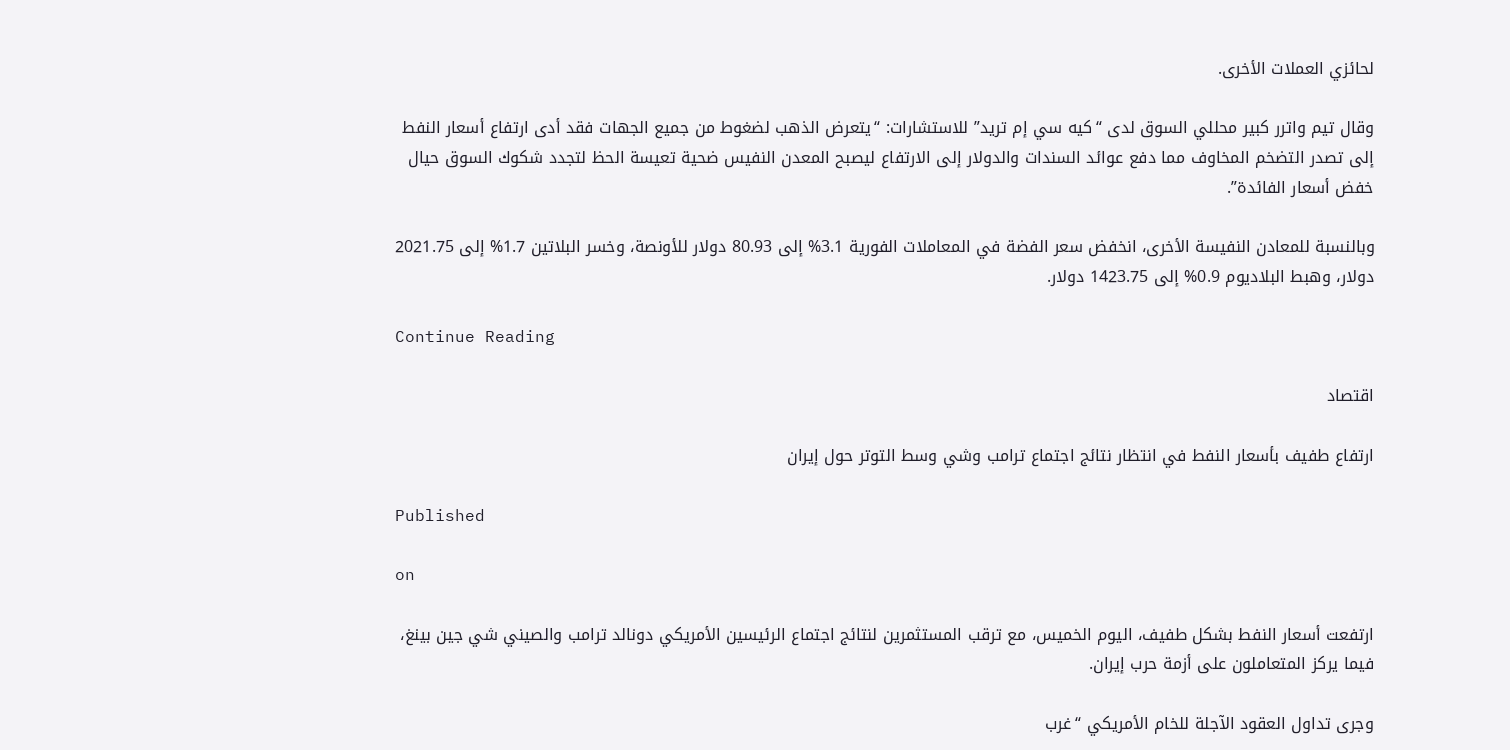لحائزي العملات الأخرى.

وقال تيم واترر كبير محللي السوق لدى “كيه سي إم تريد” للاستشارات: “يتعرض الذهب لضغوط من جميع الجهات فقد أدى ارتفاع أسعار النفط إلى تصدر التضخم المخاوف مما دفع عوائد السندات والدولار إلى الارتفاع ليصبح المعدن النفيس ضحية تعيسة الحظ لتجدد شكوك السوق حيال خفض أسعار الفائدة”.

وبالنسبة للمعادن النفيسة الأخرى، انخفض سعر الفضة في المعاملات الفورية 3.1% إلى 80.93 دولار للأونصة، وخسر البلاتين 1.7% إلى 2021.75 دولار، وهبط البلاديوم 0.9% إلى 1423.75 دولار.

Continue Reading

اقتصاد

ارتفاع طفيف بأسعار النفط في انتظار نتائج اجتماع ترامب وشي وسط التوتر حول إيران

Published

on

ارتفعت أسعار النفط بشكل طفيف، اليوم الخميس، مع ترقب المستثمرين لنتائج اجتماع الرئيسين الأمريكي دونالد ترامب والصيني شي جين بينغ، فيما ‌يركز المتعاملون على أزمة حرب إيران.

وجرى تداول العقود الآجلة للخام الأمريكي “غرب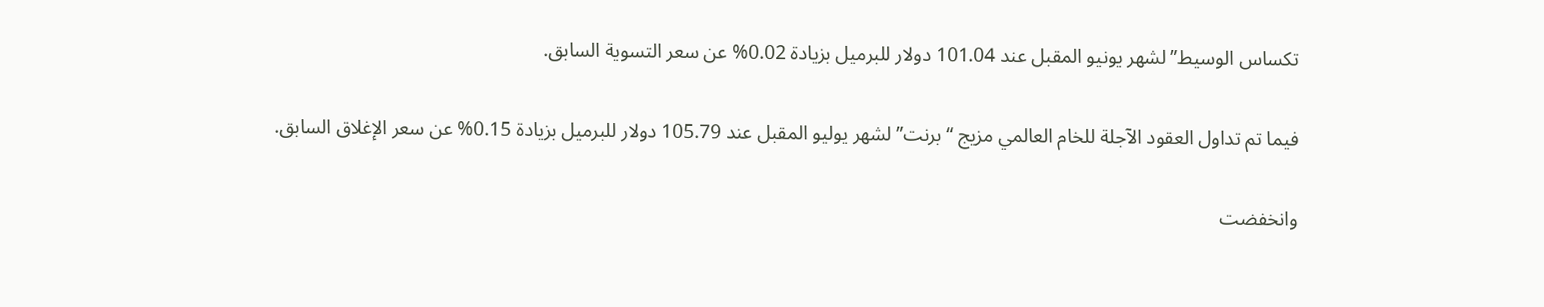تكساس الوسيط” لشهر يونيو المقبل عند 101.04 دولار للبرميل بزيادة 0.02% عن سعر التسوية السابق.

فيما تم تداول العقود الآجلة للخام العالمي مزيج “برنت” لشهر يوليو المقبل عند 105.79 دولار للبرميل بزيادة 0.15% عن سعر الإغلاق السابق.

وانخفضت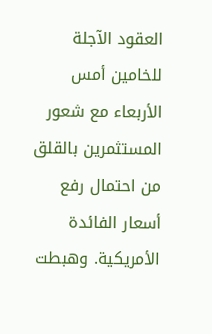العقود الآجلة للخامين أمس الأربعاء مع شعور المستثمرين بالقلق من احتمال رفع أسعار الفائدة الأمريكية. وهبطت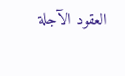العقود الآجلة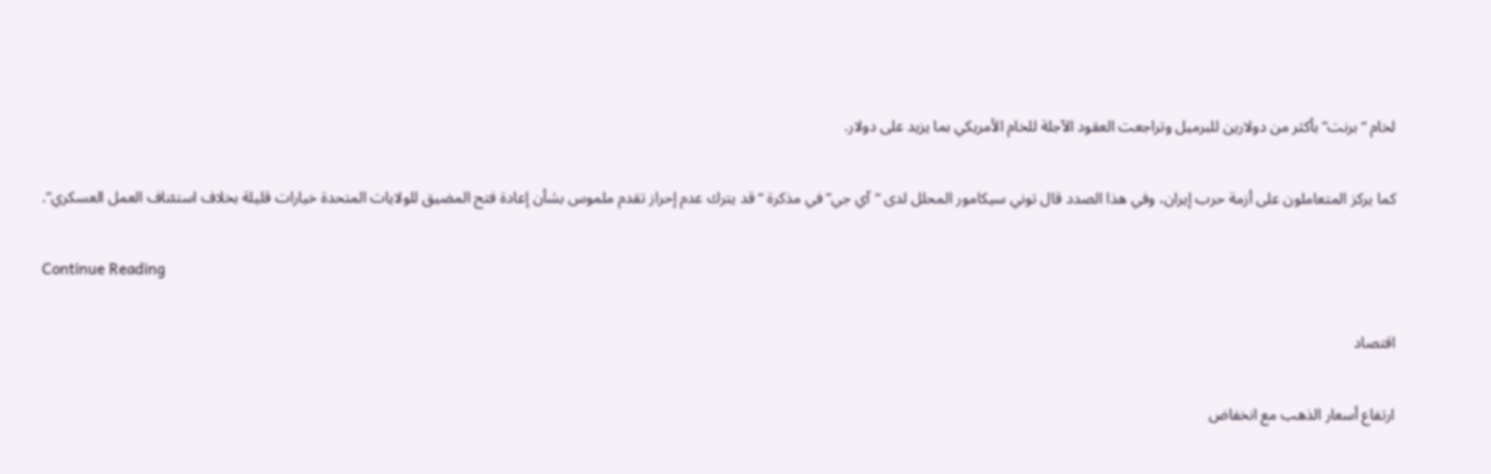لخام “برنت” بأكثر من دولارين للبرميل وتراجعت العقود الآجلة للخام الأمريكي بما يزيد على دولار.

كما يركز المتعاملون على أزمة حرب إيران، وفي هذا الصدد قال توني سيكامور المحلل لدى “آي جي” في مذكرة “قد يترك عدم إحراز تقدم ملموس بشأن إعادة فتح المضيق للولايات المتحدة خيارات قليلة بخلاف استئناف العمل العسكري”.

Continue Reading

اقتصاد

ارتفاع أسعار الذهب مع انخفاض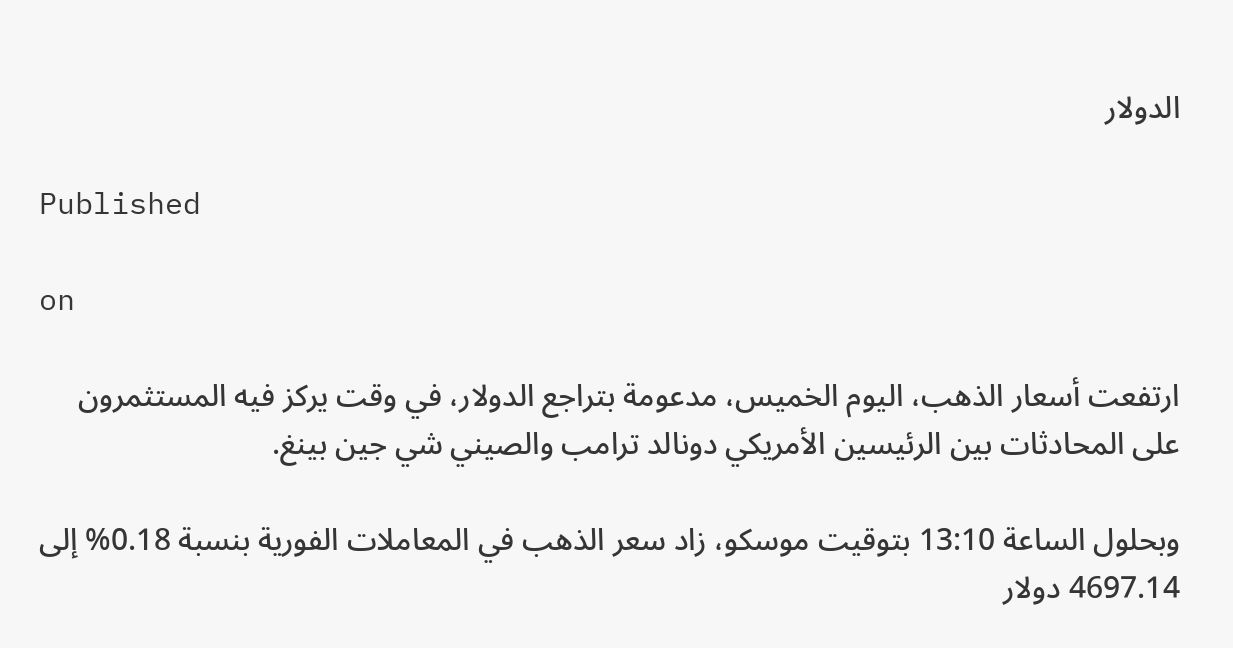الدولار

Published

on

ارتفعت أسعار الذهب، اليوم الخميس، مدعومة بتراجع الدولار، في وقت يركز فيه المستثمرون على المحادثات بين الرئيسين الأمريكي دونالد ترامب والصيني شي جين ‌بينغ.

وبحلول الساعة 13:10 بتوقيت موسكو، زاد سعر الذهب في المعاملات الفورية بنسبة 0.18% إلى 4697.14 دولار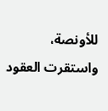للأونصة، واستقرت العقود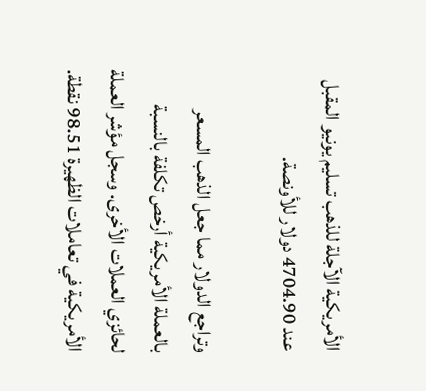الأمريكية الآجلة للذهب تسليم يونيو المقبل عند 4704.90 دولار للأونصة.

وتراجع الدولار مما جعل الذهب المسعر بالعملة الأمريكية أرخص تكلفة بالنسبة لحائزي العملات الأخرى. وسجل مؤشر العملة الأمريكية في تعاملات الظهيرة 98.51 نقطة.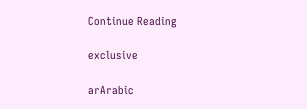Continue Reading

exclusive

arArabic